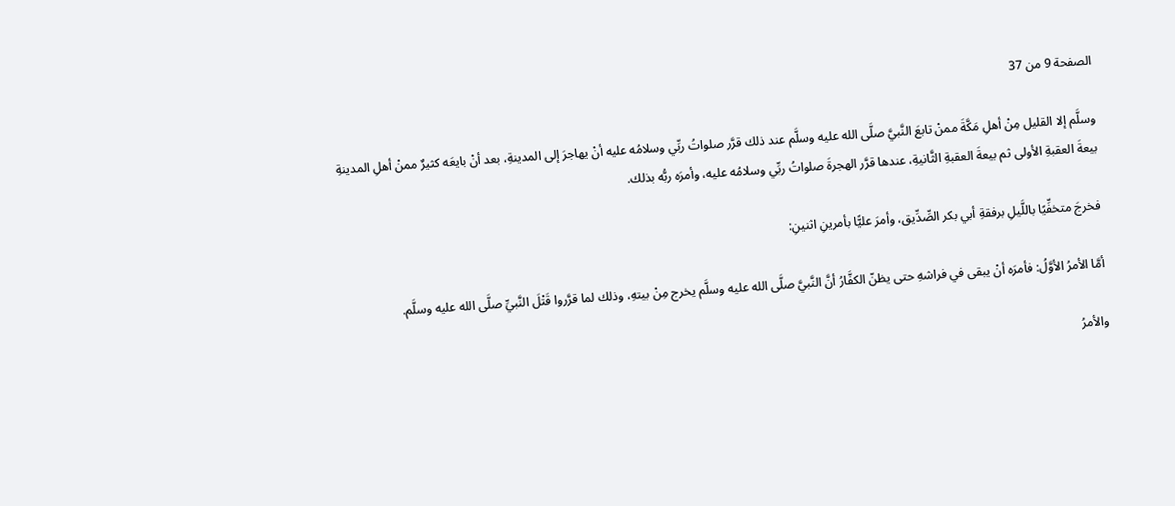الصفحة 9 من 37

وسلَّم إلا القليل مِنْ أهلِ مَكَّةَ ممنْ تابعَ النَّبيَّ صلَّى الله عليه وسلَّم عند ذلك قرَّر صلواتُ ربِّي وسلامُه عليه أنْ يهاجرَ إلى المدينةِ، بعد أنْ بايعَه كثيرٌ ممنْ أهلِ المدينةِ بيعةَ العقبةِ الأولى ثم بيعةَ العقبةِ الثَّانيةِ، عندها قرَّر الهجرةَ صلواتُ ربِّي وسلامُه عليه، وأمرَه ربُّه بذلك.

فخرجَ متخفِّيًا باللَّيلِ برفقةِ أبي بكر الصِّدِّيق، وأمرَ عليًّا بأمرينِ اثنينِ:

أمَّا الأمرُ الأوَّلُ: فأمرَه أنْ يبقى في فراشهِ حتى يظنّ الكفَّارُ أنَّ النَّبيَّ صلَّى الله عليه وسلَّم يخرج مِنْ بيتهِ، وذلك لما قرَّروا قَتْلَ النَّبيِّ صلَّى الله عليه وسلَّم.

والأمرُ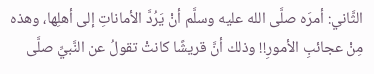الثَّاني: أمرَه صلَّى الله عليه وسلَّم أنْ يَرُدَّ الأماناتِ إلى أهلِها، وهذه مِنْ عجائبِ الأمورِ!! وذلك أنَّ قريشًا كانتْ تقولُ عن النَّبيِّ صلَّى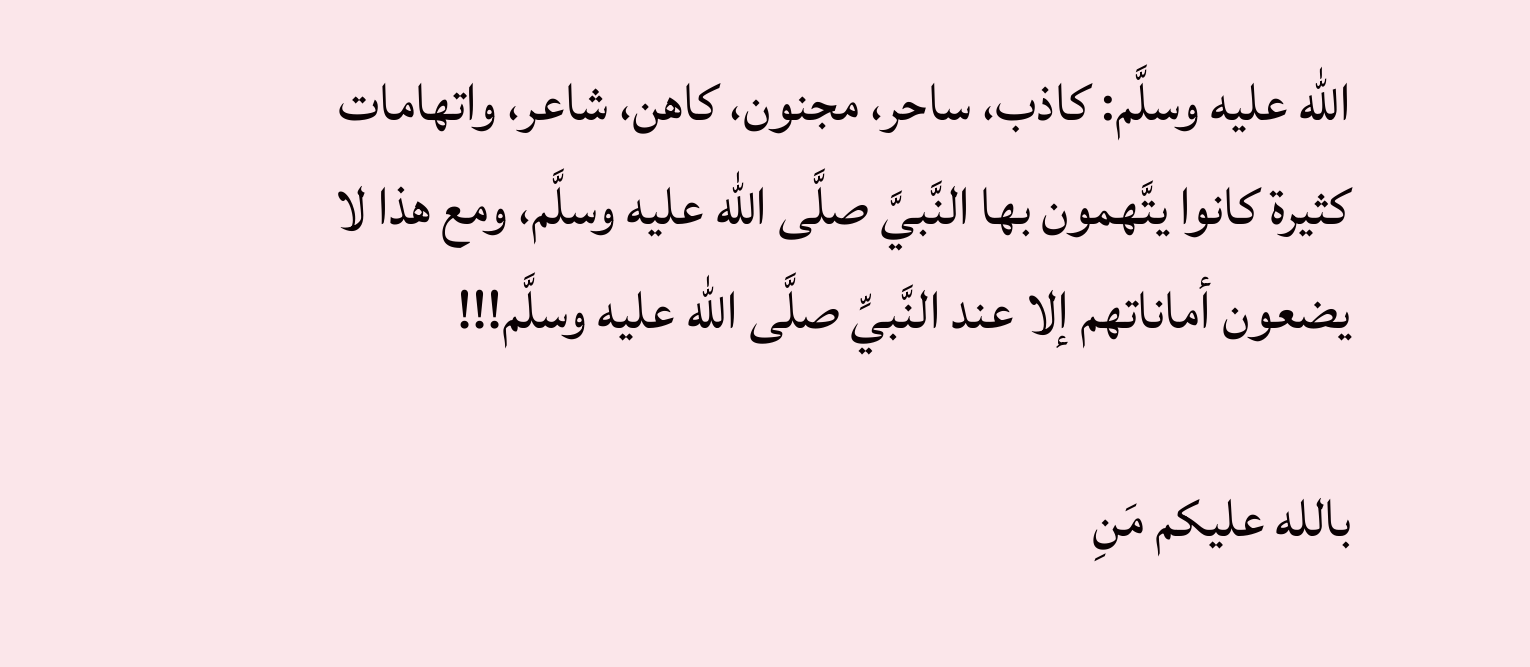الله عليه وسلَّم: كاذب، ساحر، مجنون، كاهن، شاعر، واتهامات كثيرة كانوا يتَّهمون بها النَّبيَّ صلَّى الله عليه وسلَّم، ومع هذا لا يضعون أماناتهم إلا عند النَّبيِّ صلَّى الله عليه وسلَّم!!!

بالله عليكم مَنِ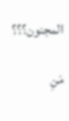المجنون؟؟؟

مَنِ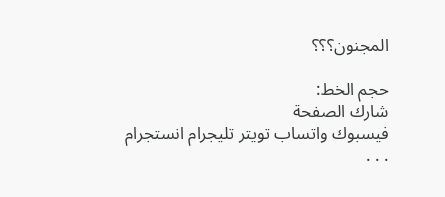المجنون؟؟؟

حجم الخط:
شارك الصفحة
فيسبوك واتساب تويتر تليجرام انستجرام
. . .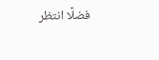فضلًا انتظر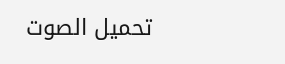تحميل الصوت